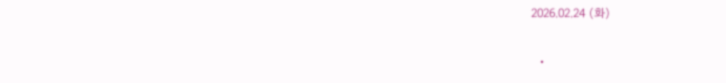2026.02.24 (화)

  •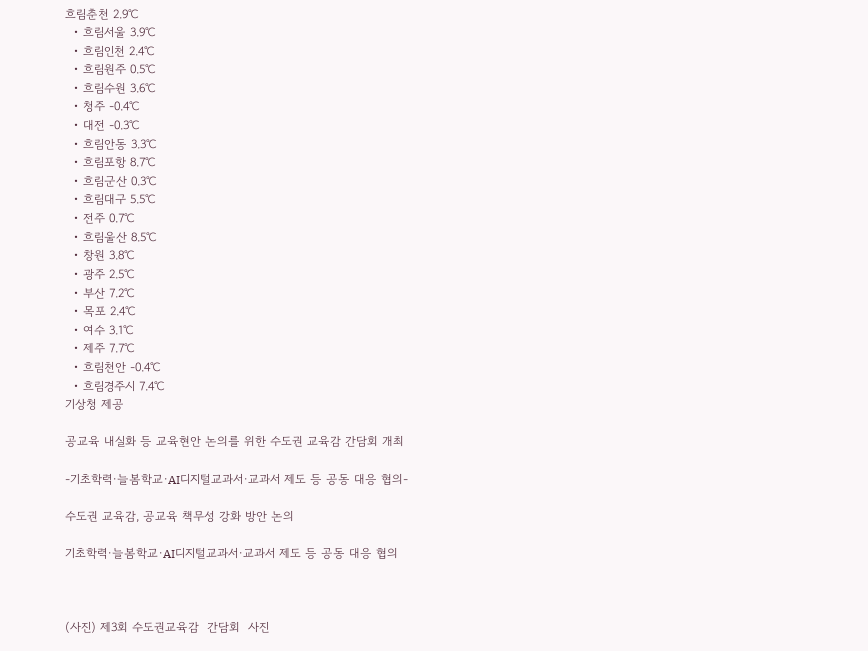흐림춘천 2.9℃
  • 흐림서울 3.9℃
  • 흐림인천 2.4℃
  • 흐림원주 0.5℃
  • 흐림수원 3.6℃
  • 청주 -0.4℃
  • 대전 -0.3℃
  • 흐림안동 3.3℃
  • 흐림포항 8.7℃
  • 흐림군산 0.3℃
  • 흐림대구 5.5℃
  • 전주 0.7℃
  • 흐림울산 8.5℃
  • 창원 3.8℃
  • 광주 2.5℃
  • 부산 7.2℃
  • 목포 2.4℃
  • 여수 3.1℃
  • 제주 7.7℃
  • 흐림천안 -0.4℃
  • 흐림경주시 7.4℃
기상청 제공

공교육 내실화 등 교육현안 논의를 위한 수도권 교육감 간담회 개최

-기초학력·늘봄학교·AI디지털교과서·교과서 제도 등 공동 대응 협의-

수도권 교육감, 공교육 책무성 강화 방안 논의

기초학력·늘봄학교·AI디지털교과서·교과서 제도 등 공동 대응 협의



(사진) 제3회 수도권교육감  간담회  사진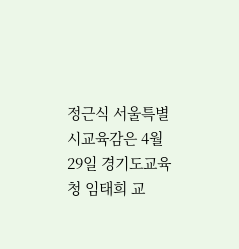정근식 서울특별시교육감은 4월 29일 경기도교육청 임태희 교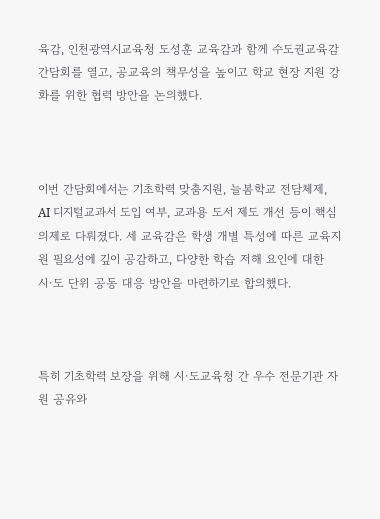육감, 인천광역시교육청 도성훈 교육감과 함께 수도권교육감 간담회를 열고, 공교육의 책무성을 높이고 학교 현장 지원 강화를 위한 협력 방안을 논의했다.



이번 간담회에서는 기초학력 맞춤지원, 늘봄학교 전담체제, AI 디지털교과서 도입 여부, 교과용 도서 제도 개선 등이 핵심 의제로 다뤄졌다. 세 교육감은 학생 개별 특성에 따른 교육지원 필요성에 깊이 공감하고, 다양한 학습 저해 요인에 대한 시·도 단위 공동 대응 방안을 마련하기로 합의했다.



특히 기초학력 보장을 위해 시·도교육청 간 우수 전문기관 자원 공유와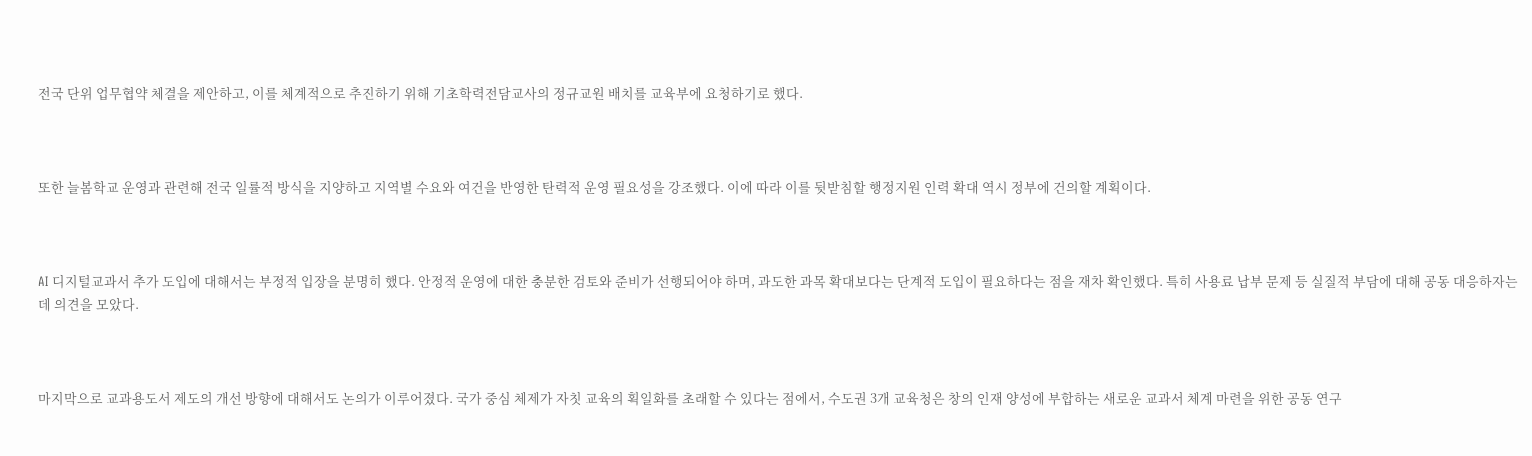전국 단위 업무협약 체결을 제안하고, 이를 체계적으로 추진하기 위해 기초학력전담교사의 정규교원 배치를 교육부에 요청하기로 했다.



또한 늘봄학교 운영과 관련해 전국 일률적 방식을 지양하고 지역별 수요와 여건을 반영한 탄력적 운영 필요성을 강조했다. 이에 따라 이를 뒷받침할 행정지원 인력 확대 역시 정부에 건의할 계획이다.



AI 디지털교과서 추가 도입에 대해서는 부정적 입장을 분명히 했다. 안정적 운영에 대한 충분한 검토와 준비가 선행되어야 하며, 과도한 과목 확대보다는 단계적 도입이 필요하다는 점을 재차 확인했다. 특히 사용료 납부 문제 등 실질적 부담에 대해 공동 대응하자는 데 의견을 모았다.



마지막으로 교과용도서 제도의 개선 방향에 대해서도 논의가 이루어졌다. 국가 중심 체제가 자칫 교육의 획일화를 초래할 수 있다는 점에서, 수도권 3개 교육청은 창의 인재 양성에 부합하는 새로운 교과서 체계 마련을 위한 공동 연구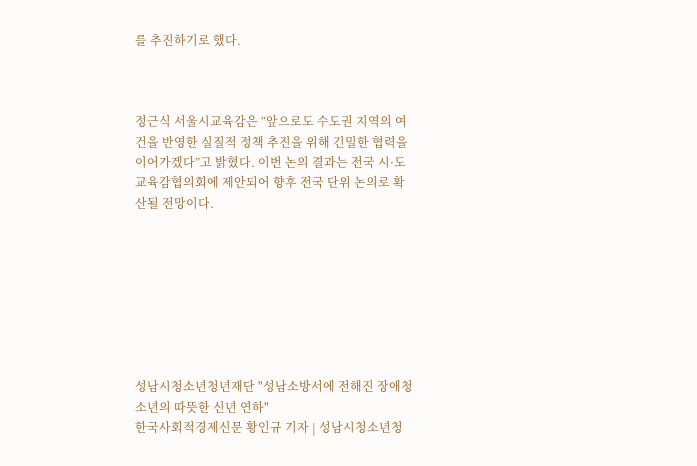를 추진하기로 했다.



정근식 서울시교육감은 “앞으로도 수도권 지역의 여건을 반영한 실질적 정책 추진을 위해 긴밀한 협력을 이어가겠다”고 밝혔다. 이번 논의 결과는 전국 시·도교육감협의회에 제안되어 향후 전국 단위 논의로 확산될 전망이다.








성남시청소년청년재단 "성남소방서에 전해진 장애청소년의 따뜻한 신년 연하"
한국사회적경제신문 황인규 기자 | 성남시청소년청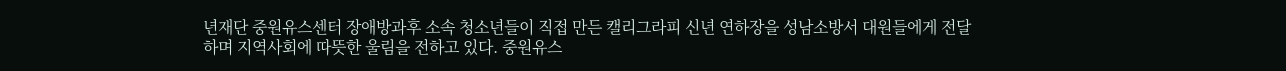년재단 중원유스센터 장애방과후 소속 청소년들이 직접 만든 캘리그라피 신년 연하장을 성남소방서 대원들에게 전달하며 지역사회에 따뜻한 울림을 전하고 있다. 중원유스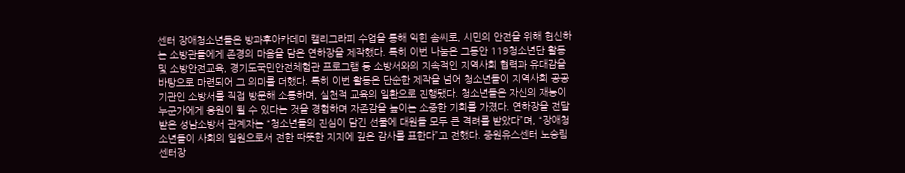센터 장애청소년들은 방과후아카데미 캘리그라피 수업을 통해 익힌 솜씨로, 시민의 안전을 위해 헌신하는 소방관들에게 존경의 마음을 담은 연하장을 제작했다. 특히 이번 나눔은 그동안 119청소년단 활동 및 소방안전교육, 경기도국민안전체험관 프로그램 등 소방서와의 지속적인 지역사회 협력과 유대감을 바탕으로 마련되어 그 의미를 더했다. 특히 이번 활동은 단순한 제작을 넘어 청소년들이 지역사회 공공기관인 소방서를 직접 방문해 소통하며, 실천적 교육의 일환으로 진행됐다. 청소년들은 자신의 재능이 누군가에게 응원이 될 수 있다는 것을 경험하며 자존감을 높이는 소중한 기회를 가졌다. 연하장을 전달받은 성남소방서 관계자는 “청소년들의 진심이 담긴 선물에 대원들 모두 큰 격려를 받았다”며, “장애청소년들이 사회의 일원으로서 전한 따뜻한 지지에 깊은 감사를 표한다”고 전했다. 중원유스센터 노승림 센터장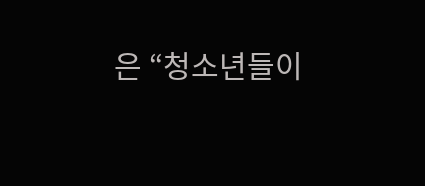은 “청소년들이